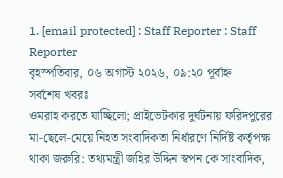1. [email protected] : Staff Reporter : Staff Reporter
বৃহস্পতিবার, ০৬ অগাস্ট ২০২৬, ০৯:২০ পূর্বাহ্ন
সর্বশেষ খবরঃ
ওমরাহ করতে যাচ্ছিলো; প্রাইভেটকার দুর্ঘটনায় ফরিদপুরের মা-ছেলে-মেয়ে নিহত সংবাদিকতা নির্ধারণে নির্দিষ্ট কর্তৃপক্ষ থাকা জরুরি: তথ্যমন্ত্রী জহির উদ্দিন স্বপন কে সাংবাদিক,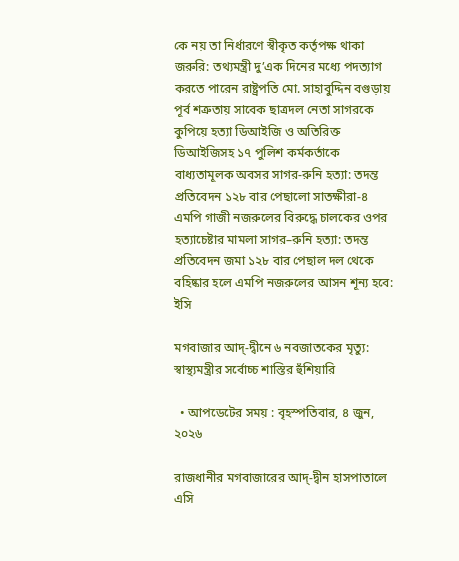কে নয় তা নির্ধারণে স্বীকৃত কর্তৃপক্ষ থাকা জরুরি: তথ্যমন্ত্রী দু’এক দিনের মধ্যে পদত্যাগ করতে পারেন রাষ্ট্রপতি মো. সাহাবুদ্দিন বগুড়ায় পূর্ব শত্রুতায় সাবেক ছাত্রদল নেতা সাগরকে কুপিয়ে হত্যা ডিআইজি ও অতিরিক্ত ডিআইজিসহ ১৭ পুলিশ কর্মকর্তাকে বাধ্যতামূলক অবসর সাগর-রুনি হত্যা: তদন্ত প্রতিবেদন ১২৮ বার পেছালো সাতক্ষীরা-৪ এমপি গাজী নজরুলের বিরুদ্ধে চালকের ওপর হত্যাচেষ্টার মামলা সাগর–রুনি হত্যা: তদন্ত প্রতিবেদন জমা ১২৮ বার পেছাল দল থেকে বহিষ্কার হলে এমপি নজরুলের আসন শূন্য হবে: ইসি

মগবাজার আদ্‌-দ্বীনে ৬ নবজাতকের মৃত্যু: স্বাস্থ্যমন্ত্রীর সর্বোচ্চ শাস্তির হুঁশিয়ারি

  • আপডেটের সময় : বৃহস্পতিবার, ৪ জুন, ২০২৬

রাজধানীর মগবাজারের আদ্‌-দ্বীন হাসপাতালে এসি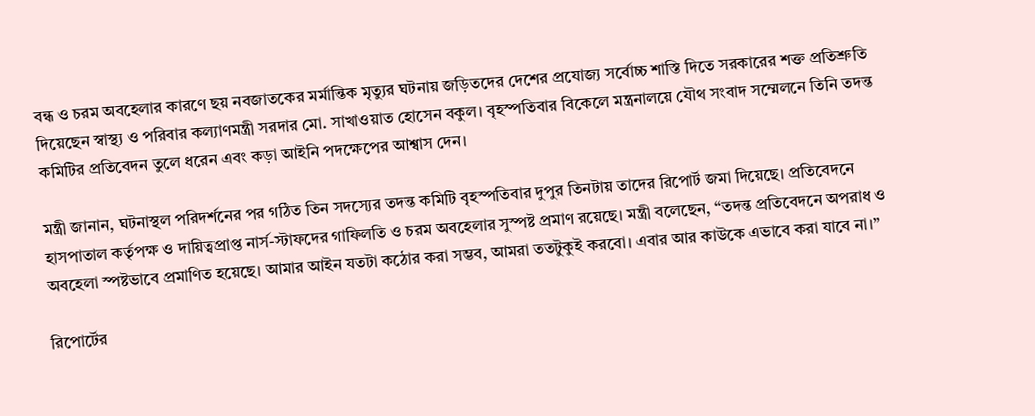বন্ধ ও চরম অবহেলার কারণে ছয় নবজাতকের মর্মান্তিক মৃত্যুর ঘটনায় জড়িতদের দেশের প্রযোজ্য সর্বোচ্চ শাস্তি দিতে সরকারের শক্ত প্রতিশ্রুতি দিয়েছেন স্বাস্থ্য ও পরিবার কল্যাণমন্ত্রী সরদার মো. সাখাওয়াত হোসেন বকুল। বৃহস্পতিবার বিকেলে মন্ত্রনালয়ে যৌথ সংবাদ সম্মেলনে তিনি তদন্ত কমিটির প্রতিবেদন তুলে ধরেন এবং কড়া আইনি পদক্ষেপের আশ্বাস দেন।

মন্ত্রী জানান, ঘটনাস্থল পরিদর্শনের পর গঠিত তিন সদস্যের তদন্ত কমিটি বৃহস্পতিবার দুপুর তিনটায় তাদের রিপোর্ট জমা দিয়েছে। প্রতিবেদনে হাসপাতাল কর্তৃপক্ষ ও দায়িত্বপ্রাপ্ত নার্স-স্টাফদের গাফিলতি ও চরম অবহেলার সুস্পষ্ট প্রমাণ রয়েছে। মন্ত্রী বলেছেন, “তদন্ত প্রতিবেদনে অপরাধ ও অবহেলা স্পষ্টভাবে প্রমাণিত হয়েছে। আমার আইন যতটা কঠোর করা সম্ভব, আমরা ততটুকুই করবো। এবার আর কাউকে এভাবে করা যাবে না।”

রিপোর্টের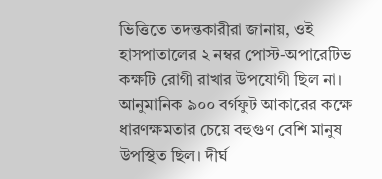ভিত্তিতে তদন্তকারীরা জানায়, ওই হাসপাতালের ২ নম্বর পোস্ট-অপারেটিভ কক্ষটি রোগী রাখার উপযোগী ছিল না। আনুমানিক ৯০০ বর্গফুট আকারের কক্ষে ধারণক্ষমতার চেয়ে বহুগুণ বেশি মানুষ উপস্থিত ছিল। দীর্ঘ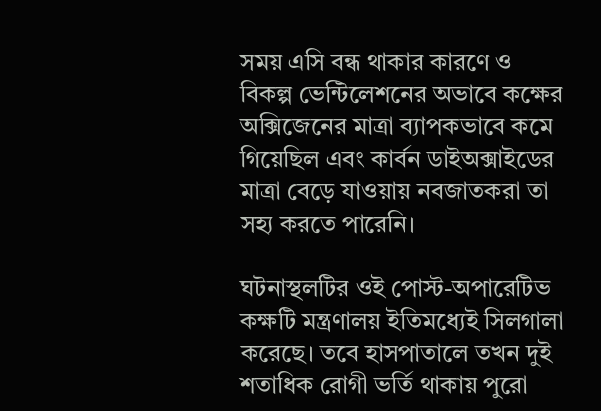সময় এসি বন্ধ থাকার কারণে ও বিকল্প ভেন্টিলেশনের অভাবে কক্ষের অক্সিজেনের মাত্রা ব্যাপকভাবে কমে গিয়েছিল এবং কার্বন ডাইঅক্সাইডের মাত্রা বেড়ে যাওয়ায় নবজাতকরা তা সহ্য করতে পারেনি।

ঘটনাস্থলটির ওই পোস্ট-অপারেটিভ কক্ষটি মন্ত্রণালয় ইতিমধ্যেই সিলগালা করেছে। তবে হাসপাতালে তখন দুই শতাধিক রোগী ভর্তি থাকায় পুরো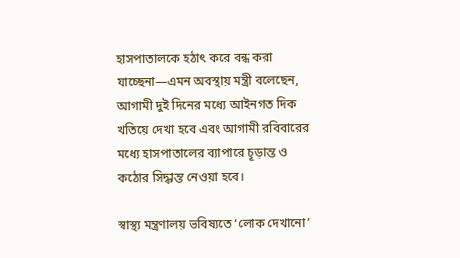হাসপাতালকে হঠাৎ করে বন্ধ করা যাচ্ছেনা—এমন অবস্থায় মন্ত্রী বলেছেন, আগামী দুই দিনের মধ্যে আইনগত দিক খতিয়ে দেখা হবে এবং আগামী রবিবারের মধ্যে হাসপাতালের ব্যাপারে চূড়ান্ত ও কঠোর সিদ্ধান্ত নেওয়া হবে।

স্বাস্থ্য মন্ত্রণালয় ভবিষ্যতে ‘লোক দেখানো’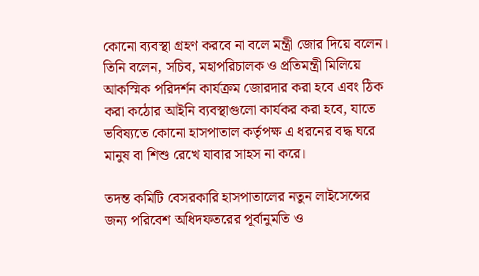কোনো ব্যবস্থা গ্রহণ করবে না বলে মন্ত্রী জোর দিয়ে বলেন। তিনি বলেন, সচিব, মহাপরিচালক ও প্রতিমন্ত্রী মিলিয়ে আকস্মিক পরিদর্শন কার্যক্রম জোরদার করা হবে এবং ঠিক করা কঠোর আইনি ব্যবস্থাগুলো কার্যকর করা হবে, যাতে ভবিষ্যতে কোনো হাসপাতাল কর্তৃপক্ষ এ ধরনের বদ্ধ ঘরে মানুষ বা শিশু রেখে যাবার সাহস না করে।

তদন্ত কমিটি বেসরকারি হাসপাতালের নতুন লাইসেন্সের জন্য পরিবেশ অধিদফতরের পূর্বানুমতি ও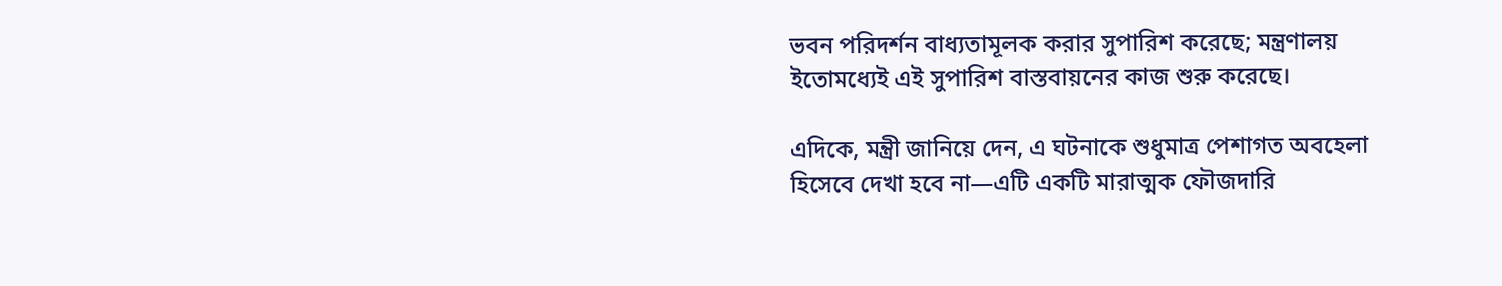ভবন পরিদর্শন বাধ্যতামূলক করার সুপারিশ করেছে; মন্ত্রণালয় ইতোমধ্যেই এই সুপারিশ বাস্তবায়নের কাজ শুরু করেছে।

এদিকে, মন্ত্রী জানিয়ে দেন, এ ঘটনাকে শুধুমাত্র পেশাগত অবহেলা হিসেবে দেখা হবে না—এটি একটি মারাত্মক ফৌজদারি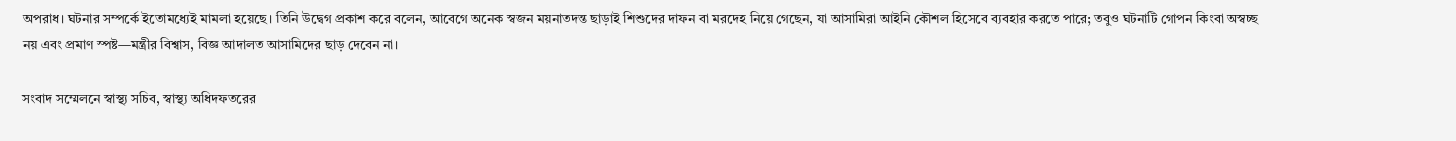অপরাধ। ঘটনার সম্পর্কে ইতোমধ্যেই মামলা হয়েছে। তিনি উদ্বেগ প্রকাশ করে বলেন, আবেগে অনেক স্বজন ময়নাতদন্ত ছাড়াই শিশুদের দাফন বা মরদেহ নিয়ে গেছেন, যা আসামিরা আইনি কৌশল হিসেবে ব্যবহার করতে পারে; তবুও ঘটনাটি গোপন কিংবা অস্বচ্ছ নয় এবং প্রমাণ স্পষ্ট—মন্ত্রীর বিশ্বাস, বিজ্ঞ আদালত আসামিদের ছাড় দেবেন না।

সংবাদ সম্মেলনে স্বাস্থ্য সচিব, স্বাস্থ্য অধিদফতরের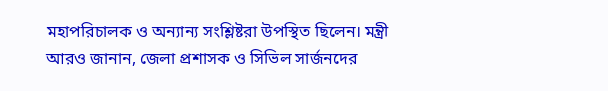মহাপরিচালক ও অন্যান্য সংশ্লিষ্টরা উপস্থিত ছিলেন। মন্ত্রী আরও জানান, জেলা প্রশাসক ও সিভিল সার্জনদের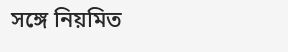সঙ্গে নিয়মিত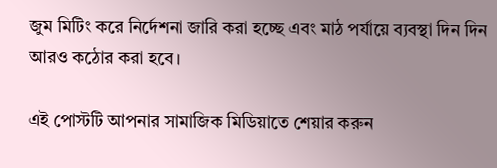জুম মিটিং করে নির্দেশনা জারি করা হচ্ছে এবং মাঠ পর্যায়ে ব্যবস্থা দিন দিন আরও কঠোর করা হবে।

এই পোস্টটি আপনার সামাজিক মিডিয়াতে শেয়ার করুন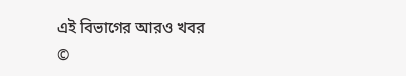এই বিভাগের আরও খবর
©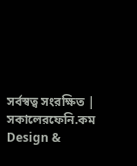সর্বস্বত্ব সংরক্ষিত | সকালেরফেনি.কম
Design &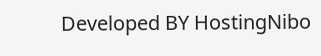Developed BY HostingNibo